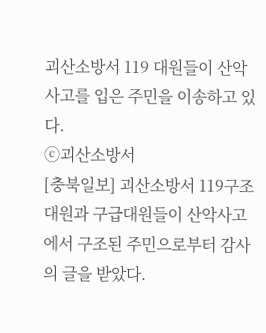괴산소방서 119 대원들이 산악사고를 입은 주민을 이송하고 있다.
ⓒ괴산소방서
[충북일보] 괴산소방서 119구조대원과 구급대원들이 산악사고에서 구조된 주민으로부터 감사의 글을 받았다.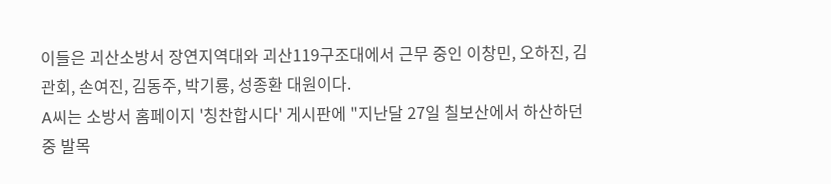이들은 괴산소방서 장연지역대와 괴산119구조대에서 근무 중인 이창민, 오하진, 김관회, 손여진, 김동주, 박기룡, 성종환 대원이다.
A씨는 소방서 홈페이지 '칭찬합시다' 게시판에 "지난달 27일 칠보산에서 하산하던 중 발목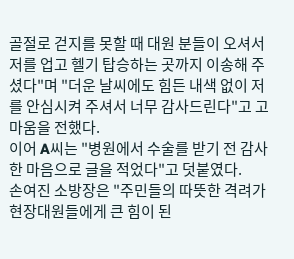골절로 걷지를 못할 때 대원 분들이 오셔서 저를 업고 헬기 탑승하는 곳까지 이송해 주셨다"며 "더운 날씨에도 힘든 내색 없이 저를 안심시켜 주셔서 너무 감사드린다"고 고마움을 전했다.
이어 A씨는 "병원에서 수술를 받기 전 감사한 마음으로 글을 적었다"고 덧붙였다.
손여진 소방장은 "주민들의 따뜻한 격려가 현장대원들에게 큰 힘이 된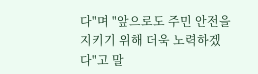다"며 "앞으로도 주민 안전을 지키기 위해 더욱 노력하겠다"고 말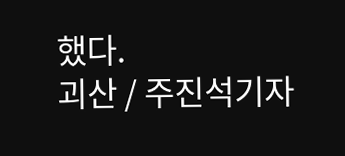했다.
괴산 / 주진석기자